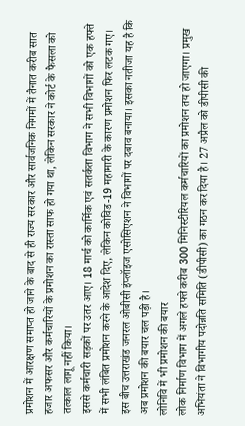प्रमोशन में आरक्षण समाप्त हो जाने के बाद से ही राज्य सरकार और सार्वजनिक निगमों में तैनात करीब सात हजार अफसर और कर्मचारियों के प्रमोशन का रास्ता साफ हो गया था, लेकिन सरकार ने कोर्ट के फैसला को तत्काल लागू नहीं किया।
इससे कर्मचारी सड़कों पर उतर आए। 18 मार्च को कार्मिक एवं सतर्कता विभाग ने सभी विभागों को एक हफ्ते में सभी लंबित प्रमोशन करने के आदेश दिए, लेकिन कोविड-19 महामारी के कारण प्रमोशन फिर लटक गए। इस बीच उत्तराखंड जनरल ओबीसी इंप्लॉइज एसोसिएशन ने विभागों पर दबाव बनाया। इसका नतीजा यह है कि अब प्रमोशन की बयार चल पड़ी है।
लोनिवि में भी प्रमोशन की बयार
लोक निर्माण विभाग में अगले हफ्ते करीब 300 मिनिस्टीरियल कर्मचारियों का प्रमोशन तय हो जाएगा। प्रमुख अभियंता ने विभागीय पदोन्नति समिति (डीपीसी) का गठन कर दिया है। 27 अप्रैल को डीपीसी की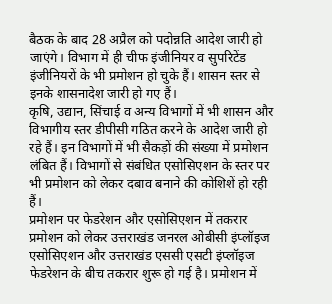बैठक के बाद 28 अप्रैल को पदोन्नति आदेश जारी हो जाएंगे। विभाग में ही चीफ इंजीनियर व सुपरिटेंड इंजीनियरों के भी प्रमोशन हो चुके हैं। शासन स्तर से इनके शासनादेश जारी हो गए हैं।
कृषि, उद्यान, सिंचाई व अन्य विभागों में भी शासन और विभागीय स्तर डीपीसी गठित करने के आदेश जारी हो रहे हैं। इन विभागों में भी सैकड़ों की संख्या में प्रमोशन लंबित हैं। विभागों से संबंधित एसोसिएशन के स्तर पर भी प्रमोशन को लेकर दबाव बनाने की कोशिशें हो रही हैं।
प्रमोशन पर फेडरेशन और एसोसिएशन में तकरार
प्रमोशन को लेकर उत्तराखंड जनरल ओबीसी इंप्लॉइज एसोसिएशन और उत्तराखंड एससी एसटी इंप्लॉइज फेडरेशन के बीच तकरार शुरू हो गई है। प्रमोशन में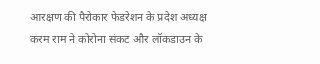आरक्षण की पैरोकार फेडरेशन के प्रदेश अध्यक्ष करम राम ने कोरोना संकट और लॉकडाउन के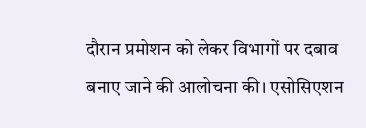दौरान प्रमोशन को लेकर विभागों पर दबाव बनाए जाने की आलोचना की। एसोसिएशन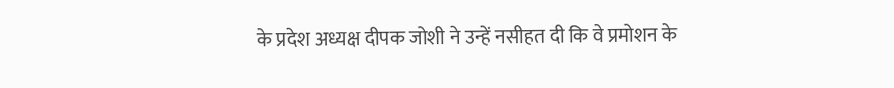के प्रदेश अध्यक्ष दीपक जोशी ने उन्हें नसीहत दी कि वे प्रमोशन के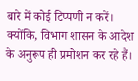बारे में कोई टिप्पणी न करें। क्योंकि, विभाग शासन के आदेश के अनुरूप ही प्रमोशन कर रहे हैं।